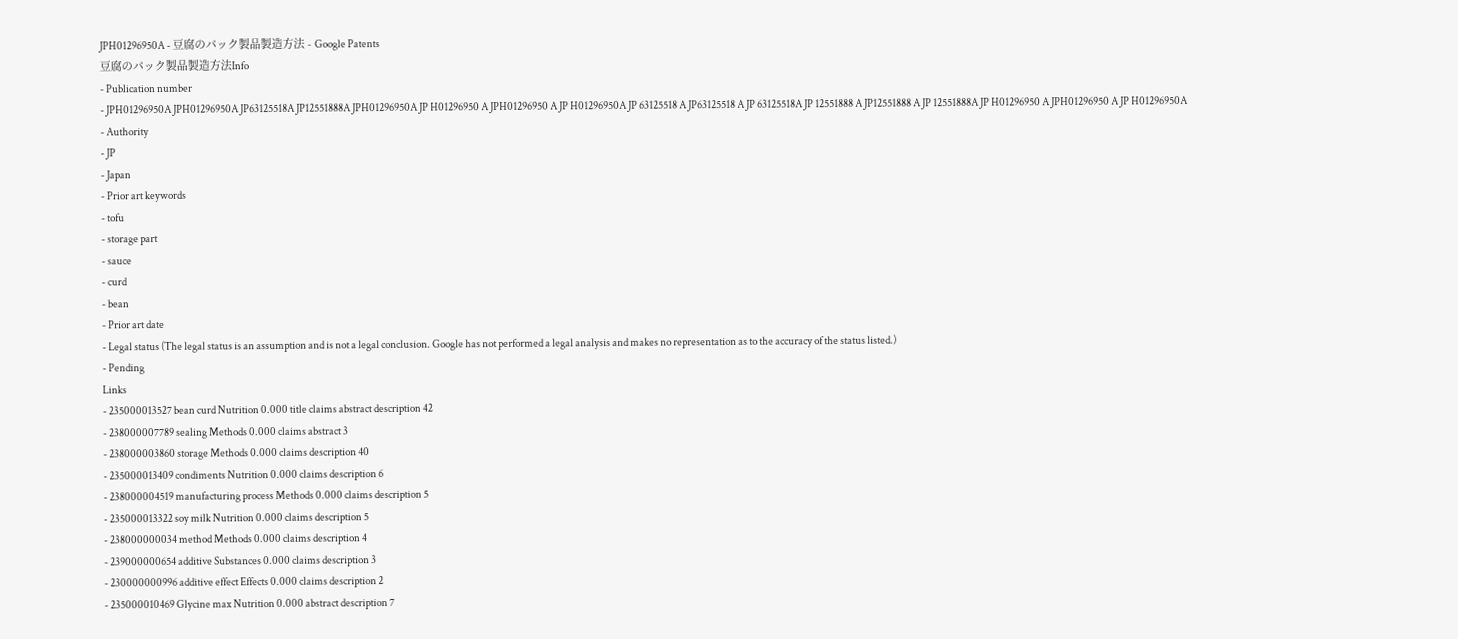JPH01296950A - 豆腐のパック製品製造方法 - Google Patents
豆腐のパック製品製造方法Info
- Publication number
- JPH01296950A JPH01296950A JP63125518A JP12551888A JPH01296950A JP H01296950 A JPH01296950 A JP H01296950A JP 63125518 A JP63125518 A JP 63125518A JP 12551888 A JP12551888 A JP 12551888A JP H01296950 A JPH01296950 A JP H01296950A
- Authority
- JP
- Japan
- Prior art keywords
- tofu
- storage part
- sauce
- curd
- bean
- Prior art date
- Legal status (The legal status is an assumption and is not a legal conclusion. Google has not performed a legal analysis and makes no representation as to the accuracy of the status listed.)
- Pending
Links
- 235000013527 bean curd Nutrition 0.000 title claims abstract description 42
- 238000007789 sealing Methods 0.000 claims abstract 3
- 238000003860 storage Methods 0.000 claims description 40
- 235000013409 condiments Nutrition 0.000 claims description 6
- 238000004519 manufacturing process Methods 0.000 claims description 5
- 235000013322 soy milk Nutrition 0.000 claims description 5
- 238000000034 method Methods 0.000 claims description 4
- 239000000654 additive Substances 0.000 claims description 3
- 230000000996 additive effect Effects 0.000 claims description 2
- 235000010469 Glycine max Nutrition 0.000 abstract description 7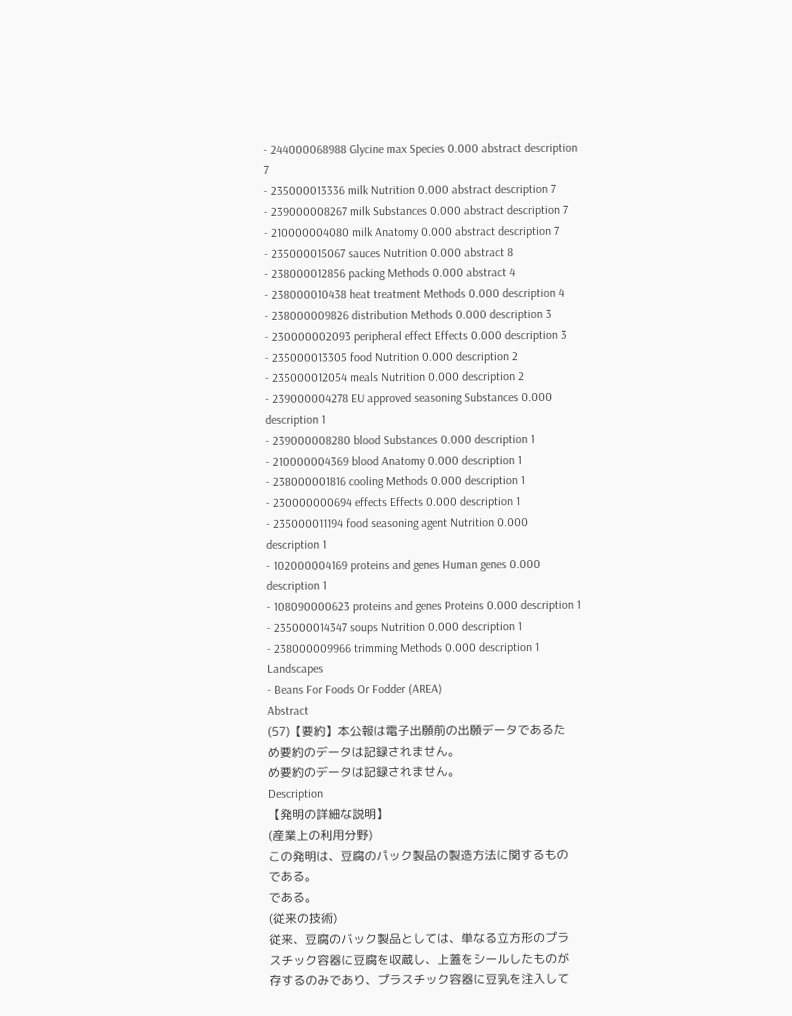- 244000068988 Glycine max Species 0.000 abstract description 7
- 235000013336 milk Nutrition 0.000 abstract description 7
- 239000008267 milk Substances 0.000 abstract description 7
- 210000004080 milk Anatomy 0.000 abstract description 7
- 235000015067 sauces Nutrition 0.000 abstract 8
- 238000012856 packing Methods 0.000 abstract 4
- 238000010438 heat treatment Methods 0.000 description 4
- 238000009826 distribution Methods 0.000 description 3
- 230000002093 peripheral effect Effects 0.000 description 3
- 235000013305 food Nutrition 0.000 description 2
- 235000012054 meals Nutrition 0.000 description 2
- 239000004278 EU approved seasoning Substances 0.000 description 1
- 239000008280 blood Substances 0.000 description 1
- 210000004369 blood Anatomy 0.000 description 1
- 238000001816 cooling Methods 0.000 description 1
- 230000000694 effects Effects 0.000 description 1
- 235000011194 food seasoning agent Nutrition 0.000 description 1
- 102000004169 proteins and genes Human genes 0.000 description 1
- 108090000623 proteins and genes Proteins 0.000 description 1
- 235000014347 soups Nutrition 0.000 description 1
- 238000009966 trimming Methods 0.000 description 1
Landscapes
- Beans For Foods Or Fodder (AREA)
Abstract
(57)【要約】本公報は電子出願前の出願データであるた
め要約のデータは記録されません。
め要約のデータは記録されません。
Description
【発明の詳細な説明】
(産業上の利用分野)
この発明は、豆腐のパック製品の製造方法に関するもの
である。
である。
(従来の技術)
従来、豆腐のバック製品としては、単なる立方形のプラ
スチック容器に豆腐を収蔵し、上蓋をシールしたものが
存するのみであり、プラスチック容器に豆乳を注入して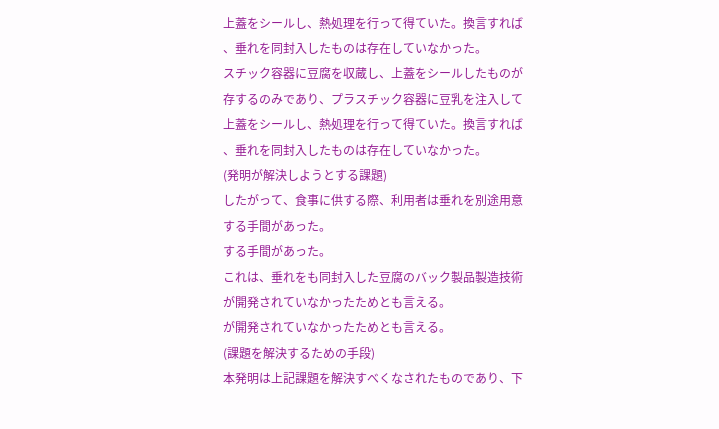上蓋をシールし、熱処理を行って得ていた。換言すれば
、垂れを同封入したものは存在していなかった。
スチック容器に豆腐を収蔵し、上蓋をシールしたものが
存するのみであり、プラスチック容器に豆乳を注入して
上蓋をシールし、熱処理を行って得ていた。換言すれば
、垂れを同封入したものは存在していなかった。
(発明が解決しようとする課題)
したがって、食事に供する際、利用者は垂れを別途用意
する手間があった。
する手間があった。
これは、垂れをも同封入した豆腐のバック製品製造技術
が開発されていなかったためとも言える。
が開発されていなかったためとも言える。
(課題を解決するための手段)
本発明は上記課題を解決すべくなされたものであり、下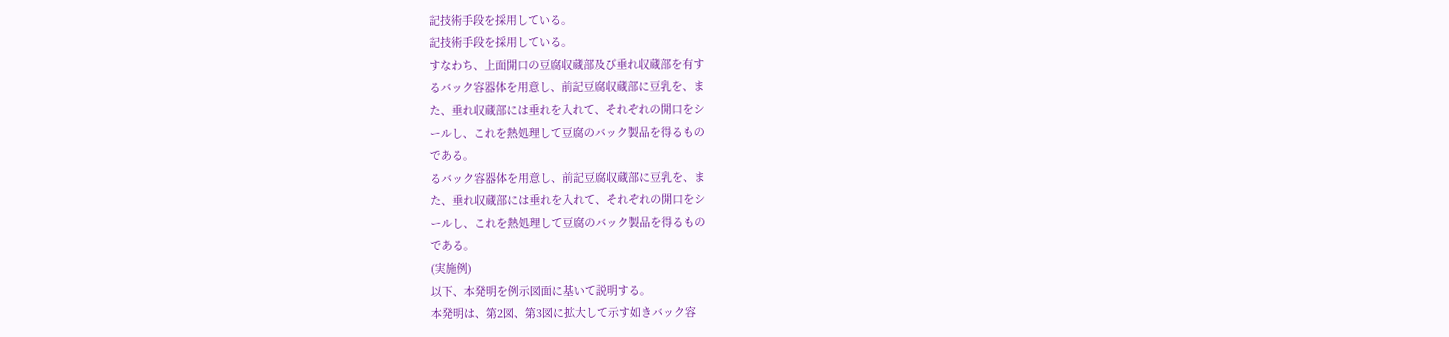記技術手段を採用している。
記技術手段を採用している。
すなわち、上面開口の豆腐収蔵部及び垂れ収蔵部を有す
るバック容器体を用意し、前記豆腐収蔵部に豆乳を、ま
た、垂れ収蔵部には垂れを入れて、それぞれの開口をシ
ールし、これを熱処理して豆腐のバック製品を得るもの
である。
るバック容器体を用意し、前記豆腐収蔵部に豆乳を、ま
た、垂れ収蔵部には垂れを入れて、それぞれの開口をシ
ールし、これを熱処理して豆腐のバック製品を得るもの
である。
(実施例)
以下、本発明を例示図面に基いて説明する。
本発明は、第2図、第3図に拡大して示す如きバック容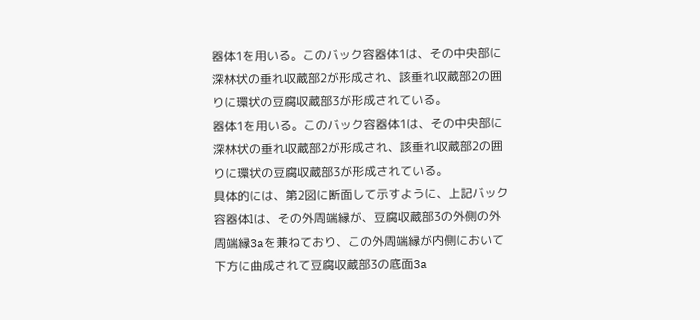器体1を用いる。このバック容器体1は、その中央部に
深林状の垂れ収蔵部2が形成され、該垂れ収蔵部2の囲
りに環状の豆腐収蔵部3が形成されている。
器体1を用いる。このバック容器体1は、その中央部に
深林状の垂れ収蔵部2が形成され、該垂れ収蔵部2の囲
りに環状の豆腐収蔵部3が形成されている。
具体的には、第2図に断面して示すように、上記バック
容器体lは、その外周端縁が、豆腐収蔵部3の外側の外
周端縁3aを兼ねており、この外周端縁が内側において
下方に曲成されて豆腐収蔵部3の底面3a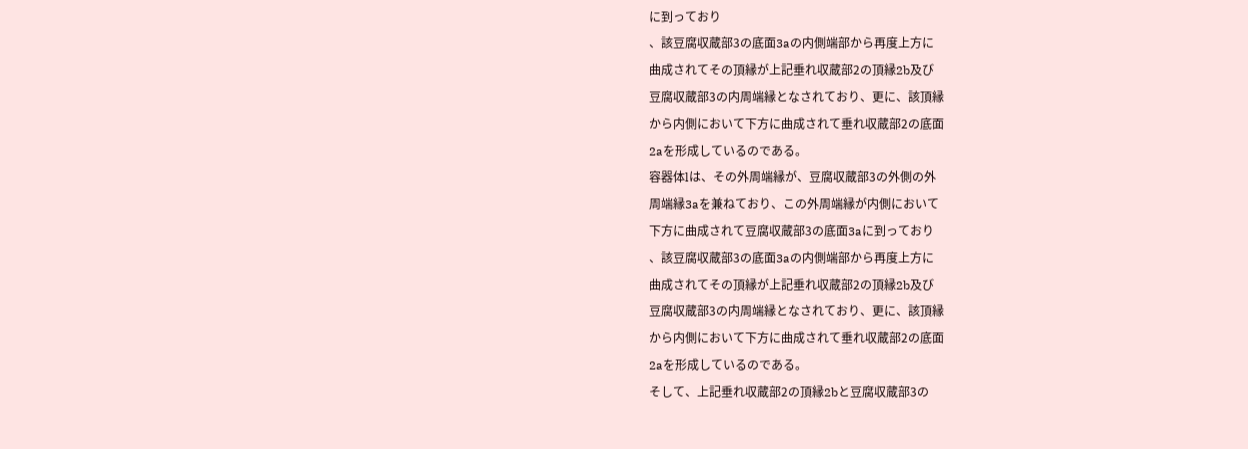に到っており
、該豆腐収蔵部3の底面3aの内側端部から再度上方に
曲成されてその頂縁が上記垂れ収蔵部2の頂縁2b及び
豆腐収蔵部3の内周端縁となされており、更に、該頂縁
から内側において下方に曲成されて垂れ収蔵部2の底面
2aを形成しているのである。
容器体lは、その外周端縁が、豆腐収蔵部3の外側の外
周端縁3aを兼ねており、この外周端縁が内側において
下方に曲成されて豆腐収蔵部3の底面3aに到っており
、該豆腐収蔵部3の底面3aの内側端部から再度上方に
曲成されてその頂縁が上記垂れ収蔵部2の頂縁2b及び
豆腐収蔵部3の内周端縁となされており、更に、該頂縁
から内側において下方に曲成されて垂れ収蔵部2の底面
2aを形成しているのである。
そして、上記垂れ収蔵部2の頂縁2bと豆腐収蔵部3の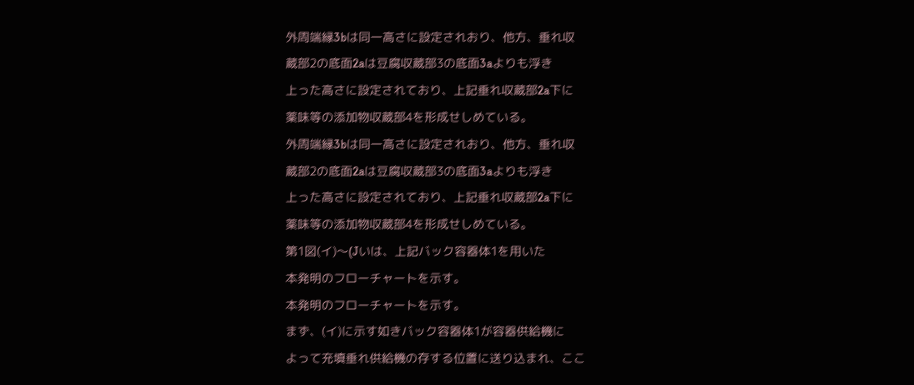外周端縁3bは同一高さに設定されおり、他方、垂れ収
蔵部2の底面2aは豆腐収蔵部3の底面3aよりも浮き
上った高さに設定されており、上記垂れ収蔵部2a下に
薬味等の添加物収蔵部4を形成せしめている。
外周端縁3bは同一高さに設定されおり、他方、垂れ収
蔵部2の底面2aは豆腐収蔵部3の底面3aよりも浮き
上った高さに設定されており、上記垂れ収蔵部2a下に
薬味等の添加物収蔵部4を形成せしめている。
第1図(イ)〜(Jいは、上記バック容器体1を用いた
本発明のフローチャートを示す。
本発明のフローチャートを示す。
まず、(イ)に示す如きバック容器体1が容器供給機に
よって充填垂れ供給機の存する位置に送り込まれ、ここ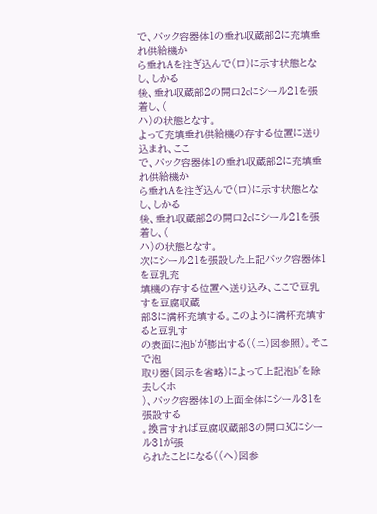で、バック容器体1の垂れ収蔵部2に充填垂れ供給機か
ら垂れAを注ぎ込んで(ロ)に示す状態となし、しかる
後、垂れ収蔵部2の開口2cにシール21を張着し、(
ハ)の状態となす。
よって充填垂れ供給機の存する位置に送り込まれ、ここ
で、バック容器体1の垂れ収蔵部2に充填垂れ供給機か
ら垂れAを注ぎ込んで(ロ)に示す状態となし、しかる
後、垂れ収蔵部2の開口2cにシール21を張着し、(
ハ)の状態となす。
次にシール21を張設した上記バック容器体1を豆乳充
填機の存する位置へ送り込み、ここで豆乳すを豆腐収蔵
部3に満杯充填する。このように満杯充填すると豆乳す
の表面に泡b′が膨出する((ニ)図参照)。そこで泡
取り器(図示を省略)によって上記泡b゛を除去しくホ
)、バック容器体1の上面全体にシール31を張設する
。換言すれば豆腐収蔵部3の開口3Cにシール31が張
られたことになる((へ)図参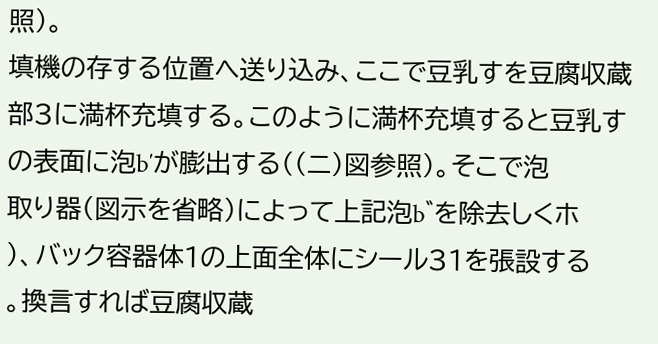照)。
填機の存する位置へ送り込み、ここで豆乳すを豆腐収蔵
部3に満杯充填する。このように満杯充填すると豆乳す
の表面に泡b′が膨出する((ニ)図参照)。そこで泡
取り器(図示を省略)によって上記泡b゛を除去しくホ
)、バック容器体1の上面全体にシール31を張設する
。換言すれば豆腐収蔵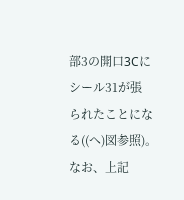部3の開口3Cにシール31が張
られたことになる((へ)図参照)。
なお、上記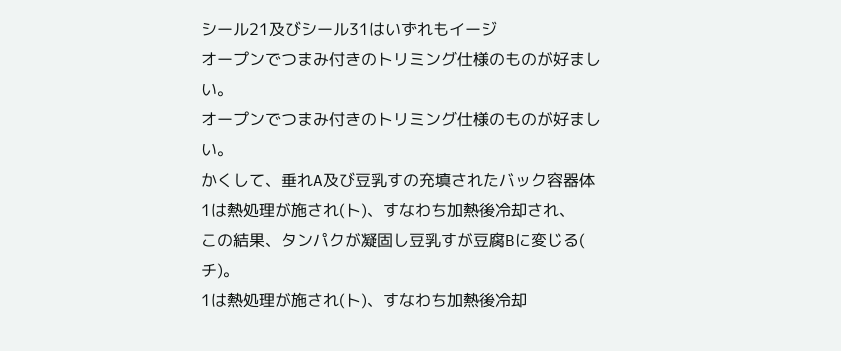シール21及びシール31はいずれもイージ
オープンでつまみ付きのトリミング仕様のものが好まし
い。
オープンでつまみ付きのトリミング仕様のものが好まし
い。
かくして、垂れA及び豆乳すの充填されたバック容器体
1は熱処理が施され(ト)、すなわち加熱後冷却され、
この結果、タンパクが凝固し豆乳すが豆腐Bに変じる(
チ)。
1は熱処理が施され(ト)、すなわち加熱後冷却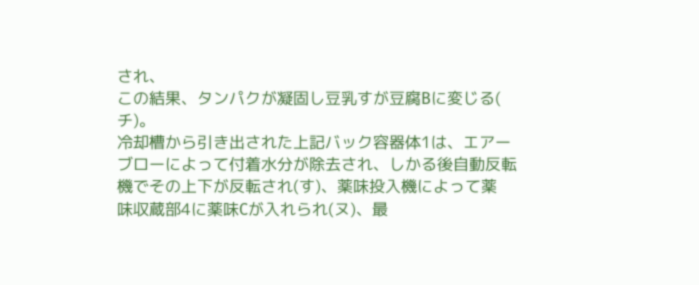され、
この結果、タンパクが凝固し豆乳すが豆腐Bに変じる(
チ)。
冷却槽から引き出された上記バック容器体1は、エアー
ブローによって付着水分が除去され、しかる後自動反転
機でその上下が反転され(す)、薬味投入機によって薬
味収蔵部4に薬味Cが入れられ(ヌ)、最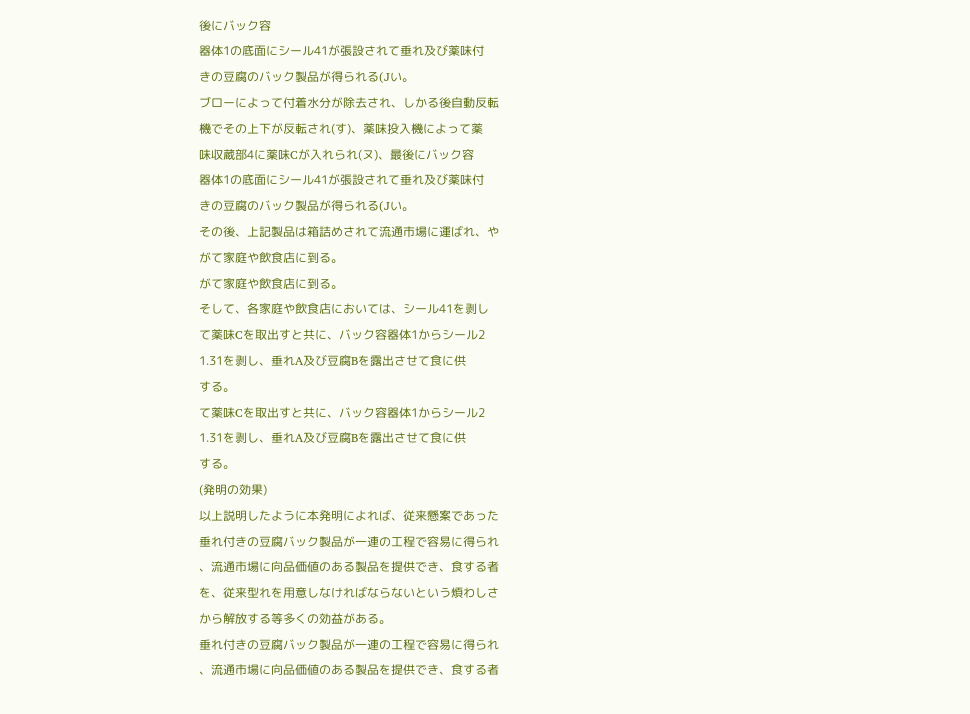後にバック容
器体1の底面にシール41が張設されて垂れ及び薬味付
きの豆腐のバック製品が得られる(Jい。
ブローによって付着水分が除去され、しかる後自動反転
機でその上下が反転され(す)、薬味投入機によって薬
味収蔵部4に薬味Cが入れられ(ヌ)、最後にバック容
器体1の底面にシール41が張設されて垂れ及び薬味付
きの豆腐のバック製品が得られる(Jい。
その後、上記製品は箱詰めされて流通市場に運ばれ、や
がて家庭や飲食店に到る。
がて家庭や飲食店に到る。
そして、各家庭や飲食店においては、シール41を剥し
て薬味Cを取出すと共に、バック容器体1からシール2
1.31を剥し、垂れA及び豆腐Bを露出させて食に供
する。
て薬味Cを取出すと共に、バック容器体1からシール2
1.31を剥し、垂れA及び豆腐Bを露出させて食に供
する。
(発明の効果)
以上説明したように本発明によれば、従来懸案であった
垂れ付きの豆腐バック製品が一連の工程で容易に得られ
、流通市場に向品価値のある製品を提供でき、食する者
を、従来型れを用意しなければならないという煩わしさ
から解放する等多くの効益がある。
垂れ付きの豆腐バック製品が一連の工程で容易に得られ
、流通市場に向品価値のある製品を提供でき、食する者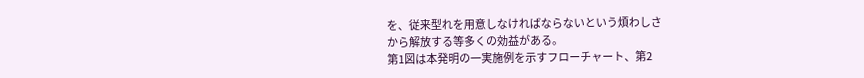を、従来型れを用意しなければならないという煩わしさ
から解放する等多くの効益がある。
第1図は本発明の一実施例を示すフローチャート、第2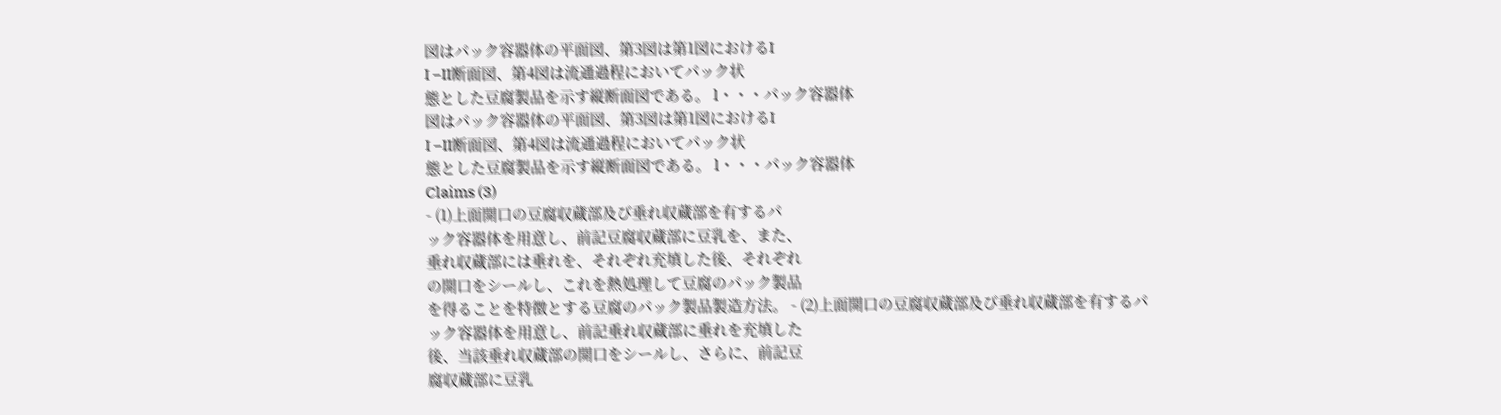図はパック容器体の平面図、第3図は第1図におけるI
I −II断面図、第4図は流通過程においてパック状
態とした豆腐製品を示す縦断面図である。 l・・・パック容器体
図はパック容器体の平面図、第3図は第1図におけるI
I −II断面図、第4図は流通過程においてパック状
態とした豆腐製品を示す縦断面図である。 l・・・パック容器体
Claims (3)
- (1)上面開口の豆腐収蔵部及び垂れ収蔵部を有するパ
ック容器体を用意し、前記豆腐収蔵部に豆乳を、また、
垂れ収蔵部には垂れを、それぞれ充填した後、それぞれ
の開口をシールし、これを熱処理して豆腐のパック製品
を得ることを特徴とする豆腐のパック製品製造方法。 - (2)上面開口の豆腐収蔵部及び垂れ収蔵部を有するパ
ック容器体を用意し、前記垂れ収蔵部に垂れを充填した
後、当該垂れ収蔵部の開口をシールし、さらに、前記豆
腐収蔵部に豆乳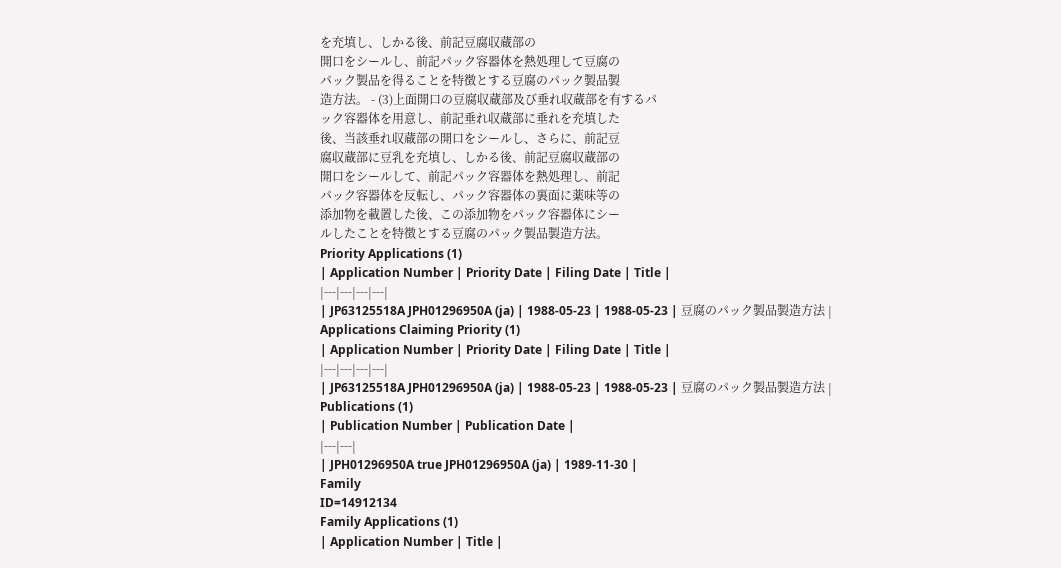を充填し、しかる後、前記豆腐収蔵部の
開口をシールし、前記パック容器体を熱処理して豆腐の
パック製品を得ることを特徴とする豆腐のパック製品製
造方法。 - (3)上面開口の豆腐収蔵部及び垂れ収蔵部を有するパ
ック容器体を用意し、前記垂れ収蔵部に垂れを充填した
後、当該垂れ収蔵部の開口をシールし、さらに、前記豆
腐収蔵部に豆乳を充填し、しかる後、前記豆腐収蔵部の
開口をシールして、前記パック容器体を熱処理し、前記
パック容器体を反転し、パック容器体の裏面に薬味等の
添加物を載置した後、この添加物をパック容器体にシー
ルしたことを特徴とする豆腐のパック製品製造方法。
Priority Applications (1)
| Application Number | Priority Date | Filing Date | Title |
|---|---|---|---|
| JP63125518A JPH01296950A (ja) | 1988-05-23 | 1988-05-23 | 豆腐のパック製品製造方法 |
Applications Claiming Priority (1)
| Application Number | Priority Date | Filing Date | Title |
|---|---|---|---|
| JP63125518A JPH01296950A (ja) | 1988-05-23 | 1988-05-23 | 豆腐のパック製品製造方法 |
Publications (1)
| Publication Number | Publication Date |
|---|---|
| JPH01296950A true JPH01296950A (ja) | 1989-11-30 |
Family
ID=14912134
Family Applications (1)
| Application Number | Title |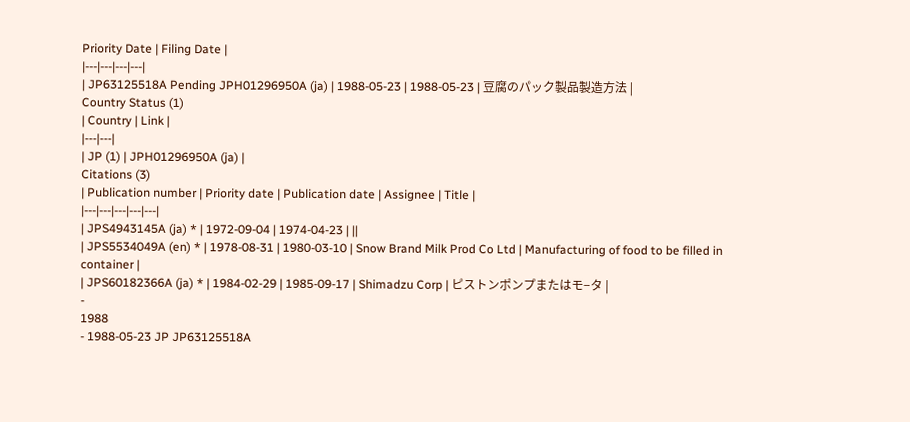Priority Date | Filing Date |
|---|---|---|---|
| JP63125518A Pending JPH01296950A (ja) | 1988-05-23 | 1988-05-23 | 豆腐のパック製品製造方法 |
Country Status (1)
| Country | Link |
|---|---|
| JP (1) | JPH01296950A (ja) |
Citations (3)
| Publication number | Priority date | Publication date | Assignee | Title |
|---|---|---|---|---|
| JPS4943145A (ja) * | 1972-09-04 | 1974-04-23 | ||
| JPS5534049A (en) * | 1978-08-31 | 1980-03-10 | Snow Brand Milk Prod Co Ltd | Manufacturing of food to be filled in container |
| JPS60182366A (ja) * | 1984-02-29 | 1985-09-17 | Shimadzu Corp | ピストンポンプまたはモ−タ |
-
1988
- 1988-05-23 JP JP63125518A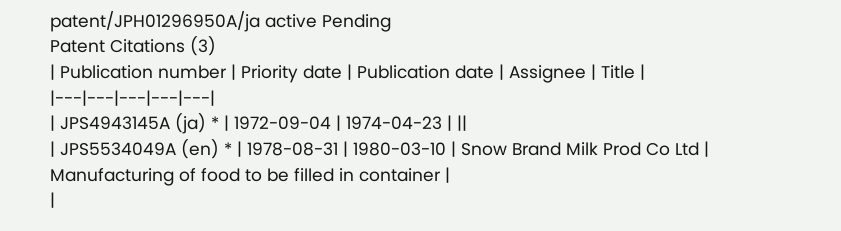patent/JPH01296950A/ja active Pending
Patent Citations (3)
| Publication number | Priority date | Publication date | Assignee | Title |
|---|---|---|---|---|
| JPS4943145A (ja) * | 1972-09-04 | 1974-04-23 | ||
| JPS5534049A (en) * | 1978-08-31 | 1980-03-10 | Snow Brand Milk Prod Co Ltd | Manufacturing of food to be filled in container |
|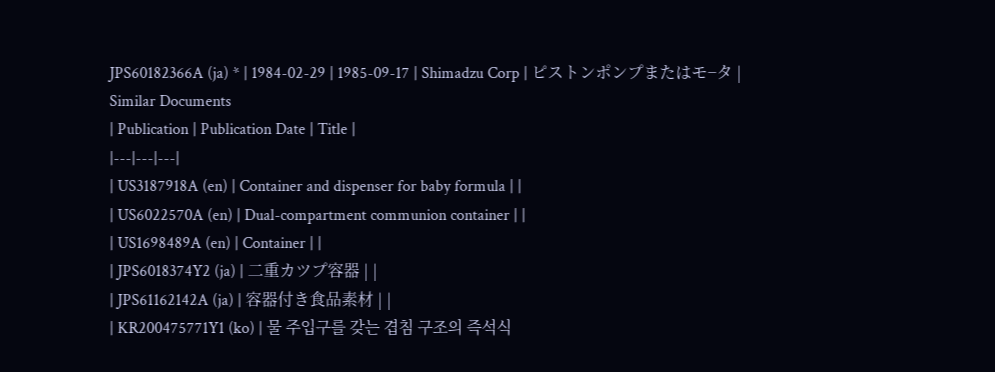JPS60182366A (ja) * | 1984-02-29 | 1985-09-17 | Shimadzu Corp | ピストンポンプまたはモ−タ |
Similar Documents
| Publication | Publication Date | Title |
|---|---|---|
| US3187918A (en) | Container and dispenser for baby formula | |
| US6022570A (en) | Dual-compartment communion container | |
| US1698489A (en) | Container | |
| JPS6018374Y2 (ja) | 二重カツプ容器 | |
| JPS61162142A (ja) | 容器付き食品素材 | |
| KR200475771Y1 (ko) | 물 주입구를 갖는 겹침 구조의 즉석식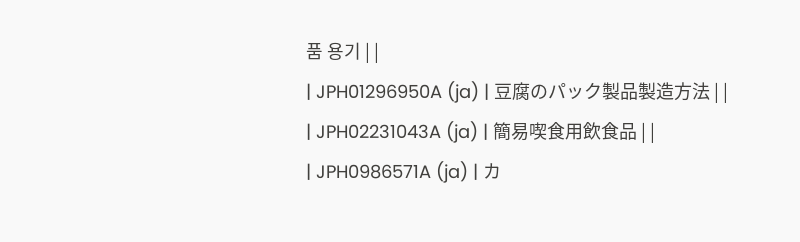품 용기 | |
| JPH01296950A (ja) | 豆腐のパック製品製造方法 | |
| JPH02231043A (ja) | 簡易喫食用飲食品 | |
| JPH0986571A (ja) | カ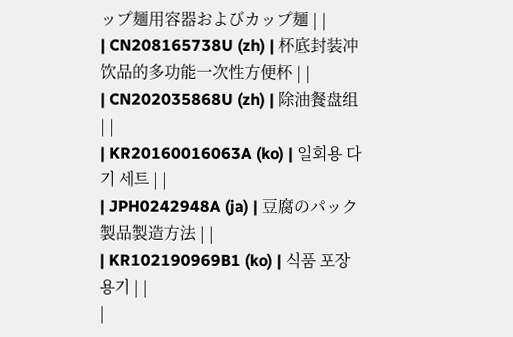ップ麺用容器およびカップ麺 | |
| CN208165738U (zh) | 杯底封装冲饮品的多功能一次性方便杯 | |
| CN202035868U (zh) | 除油餐盘组 | |
| KR20160016063A (ko) | 일회용 다기 세트 | |
| JPH0242948A (ja) | 豆腐のパック製品製造方法 | |
| KR102190969B1 (ko) | 식품 포장용기 | |
|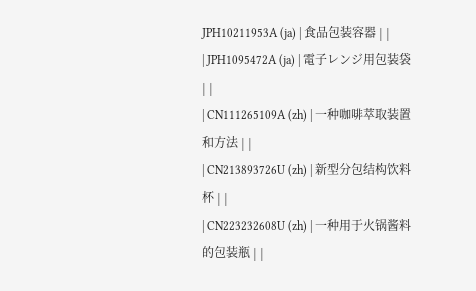JPH10211953A (ja) | 食品包装容器 | |
| JPH1095472A (ja) | 電子レンジ用包装袋 | |
| CN111265109A (zh) | 一种咖啡萃取装置和方法 | |
| CN213893726U (zh) | 新型分包结构饮料杯 | |
| CN223232608U (zh) | 一种用于火锅酱料的包装瓶 | |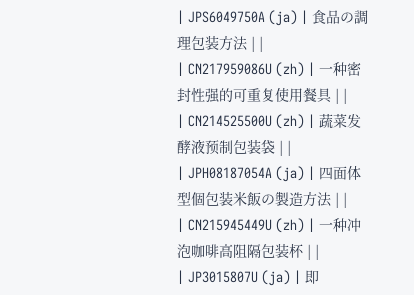| JPS6049750A (ja) | 食品の調理包装方法 | |
| CN217959086U (zh) | 一种密封性强的可重复使用餐具 | |
| CN214525500U (zh) | 蔬菜发酵液预制包装袋 | |
| JPH08187054A (ja) | 四面体型個包装米飯の製造方法 | |
| CN215945449U (zh) | 一种冲泡咖啡高阻隔包装杯 | |
| JP3015807U (ja) | 即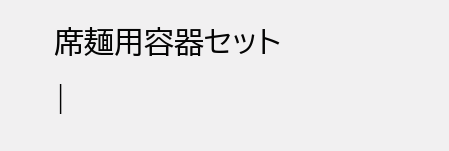席麺用容器セット |